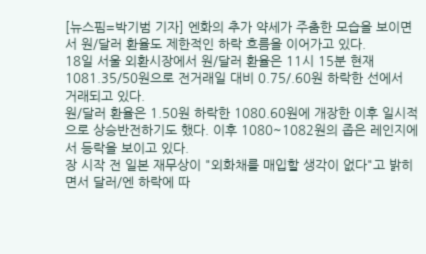[뉴스핌=박기범 기자] 엔화의 추가 약세가 주춤한 모습을 보이면서 원/달러 환율도 제한적인 하락 흐름을 이어가고 있다.
18일 서울 외환시장에서 원/달러 환율은 11시 15분 현재 1081.35/50원으로 전거래일 대비 0.75/.60원 하락한 선에서 거래되고 있다.
원/달러 환율은 1.50원 하락한 1080.60원에 개장한 이후 일시적으로 상승반전하기도 했다. 이후 1080~1082원의 좁은 레인지에서 등락을 보이고 있다.
장 시작 전 일본 재무상이 "외화채를 매입할 생각이 없다"고 밝히면서 달러/엔 하락에 따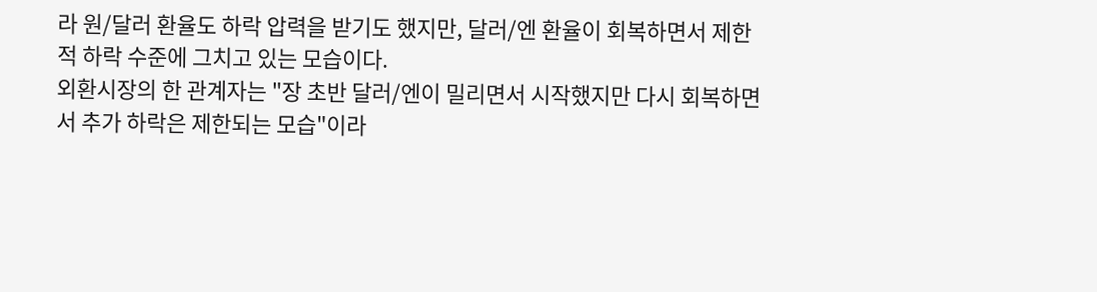라 원/달러 환율도 하락 압력을 받기도 했지만, 달러/엔 환율이 회복하면서 제한적 하락 수준에 그치고 있는 모습이다.
외환시장의 한 관계자는 "장 초반 달러/엔이 밀리면서 시작했지만 다시 회복하면서 추가 하락은 제한되는 모습"이라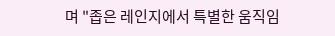며 "좁은 레인지에서 특별한 움직임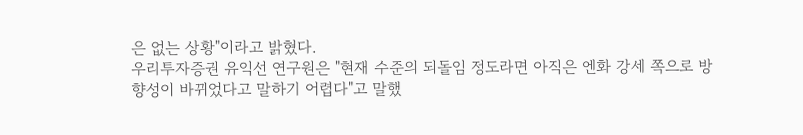은 없는 상황"이라고 밝혔다.
우리투자증권 유익선 연구원은 "현재 수준의 되돌임 정도라면 아직은 엔화 강세 쪽으로 방향성이 바뀌었다고 말하기 어렵다"고 말했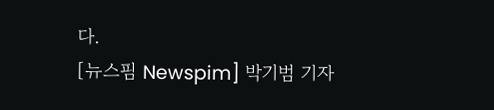다.
[뉴스핌 Newspim] 박기범 기자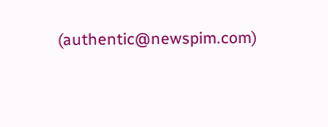(authentic@newspim.com)